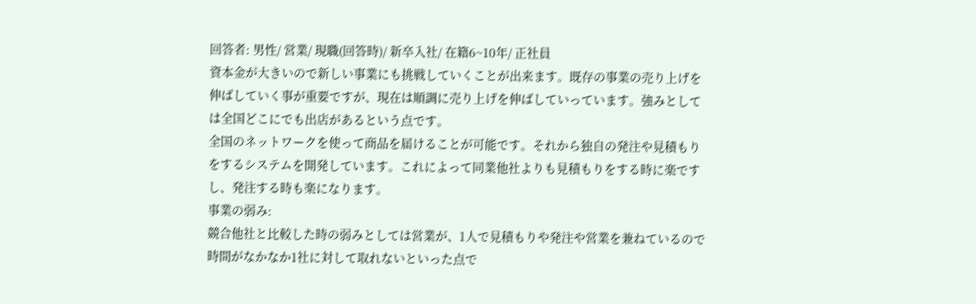回答者: 男性/ 営業/ 現職(回答時)/ 新卒入社/ 在籍6~10年/ 正社員
資本金が大きいので新しい事業にも挑戦していくことが出来ます。既存の事業の売り上げを伸ばしていく事が重要ですが、現在は順調に売り上げを伸ばしていっています。強みとしては全国どこにでも出店があるという点です。
全国のネットワークを使って商品を届けることが可能です。それから独自の発注や見積もりをするシステムを開発しています。これによって同業他社よりも見積もりをする時に楽ですし、発注する時も楽になります。
事業の弱み:
競合他社と比較した時の弱みとしては営業が、1人で見積もりや発注や営業を兼ねているので時間がなかなか1社に対して取れないといった点で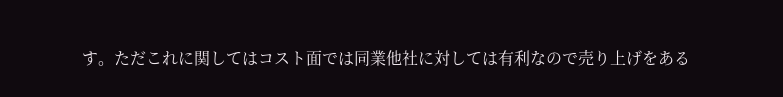す。ただこれに関してはコスト面では同業他社に対しては有利なので売り上げをある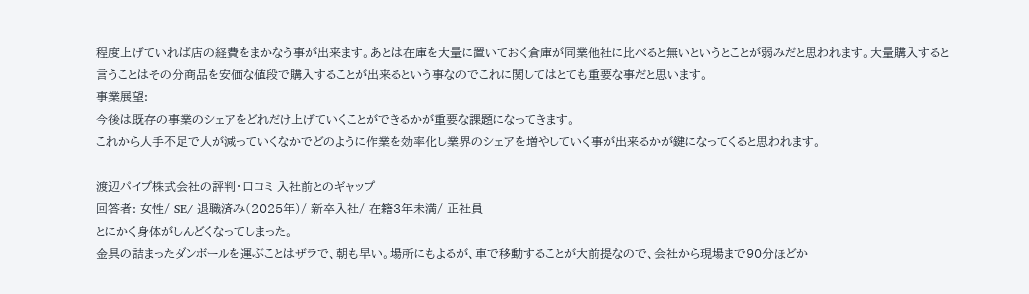程度上げていれば店の経費をまかなう事が出来ます。あとは在庫を大量に置いておく倉庫が同業他社に比べると無いというとことが弱みだと思われます。大量購入すると言うことはその分商品を安価な値段で購入することが出来るという事なのでこれに関してはとても重要な事だと思います。
事業展望:
今後は既存の事業のシェアをどれだけ上げていくことができるかが重要な課題になってきます。
これから人手不足で人が減っていくなかでどのように作業を効率化し業界のシェアを増やしていく事が出来るかが鍵になってくると思われます。

渡辺パイプ株式会社の評判・口コミ 入社前とのギャップ
回答者: 女性/ SE/ 退職済み(2025年)/ 新卒入社/ 在籍3年未満/ 正社員
とにかく身体がしんどくなってしまった。
金具の詰まったダンボールを運ぶことはザラで、朝も早い。場所にもよるが、車で移動することが大前提なので、会社から現場まで90分ほどか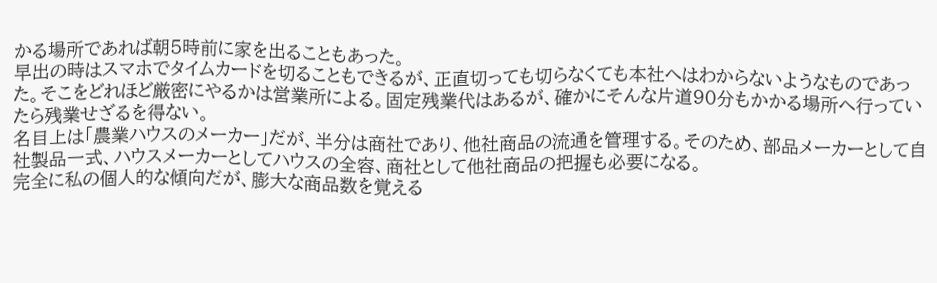かる場所であれば朝5時前に家を出ることもあった。
早出の時はスマホでタイムカードを切ることもできるが、正直切っても切らなくても本社へはわからないようなものであった。そこをどれほど厳密にやるかは営業所による。固定残業代はあるが、確かにそんな片道90分もかかる場所へ行っていたら残業せざるを得ない。
名目上は「農業ハウスのメーカー」だが、半分は商社であり、他社商品の流通を管理する。そのため、部品メーカーとして自社製品一式、ハウスメーカーとしてハウスの全容、商社として他社商品の把握も必要になる。
完全に私の個人的な傾向だが、膨大な商品数を覚える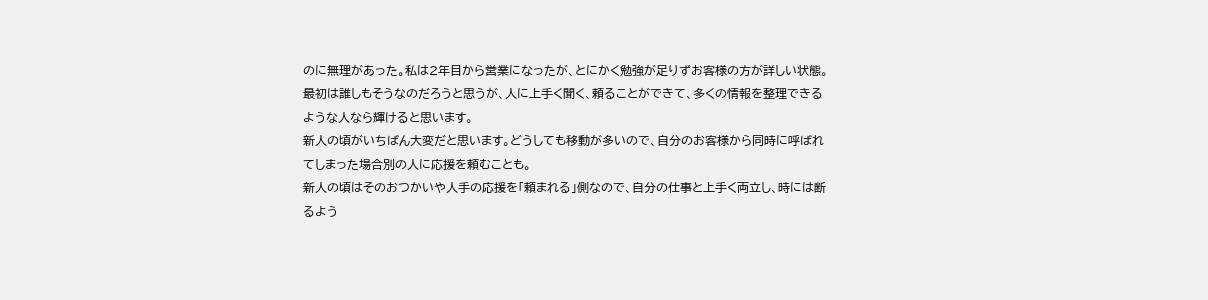のに無理があった。私は2年目から営業になったが、とにかく勉強が足りずお客様の方が詳しい状態。
最初は誰しもそうなのだろうと思うが、人に上手く聞く、頼ることができて、多くの情報を整理できるような人なら輝けると思います。
新人の頃がいちばん大変だと思います。どうしても移動が多いので、自分のお客様から同時に呼ばれてしまった場合別の人に応援を頼むことも。
新人の頃はそのおつかいや人手の応援を「頼まれる」側なので、自分の仕事と上手く両立し、時には断るよう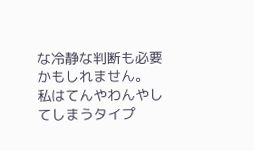な冷静な判断も必要かもしれません。
私はてんやわんやしてしまうタイプ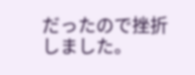だったので挫折しました。